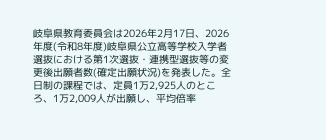岐阜県教育委員会は2026年2月17日、2026年度(令和8年度)岐阜県公立高等学校入学者選抜における第1次選抜・連携型選抜等の変更後出願者数(確定出願状況)を発表した。全日制の課程では、定員1万2,925人のところ、1万2,009人が出願し、平均倍率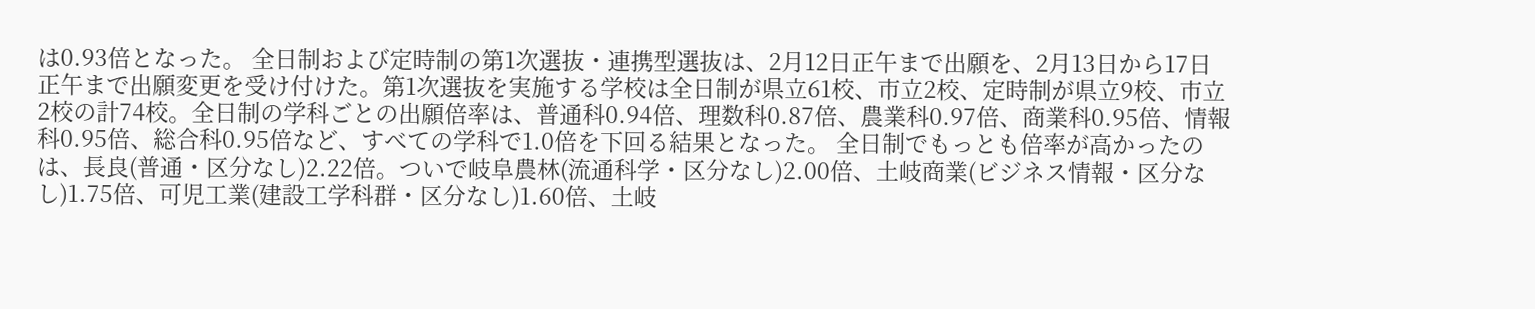は0.93倍となった。 全日制および定時制の第1次選抜・連携型選抜は、2月12日正午まで出願を、2月13日から17日正午まで出願変更を受け付けた。第1次選抜を実施する学校は全日制が県立61校、市立2校、定時制が県立9校、市立2校の計74校。全日制の学科ごとの出願倍率は、普通科0.94倍、理数科0.87倍、農業科0.97倍、商業科0.95倍、情報科0.95倍、総合科0.95倍など、すべての学科で1.0倍を下回る結果となった。 全日制でもっとも倍率が高かったのは、長良(普通・区分なし)2.22倍。ついで岐阜農林(流通科学・区分なし)2.00倍、土岐商業(ビジネス情報・区分なし)1.75倍、可児工業(建設工学科群・区分なし)1.60倍、土岐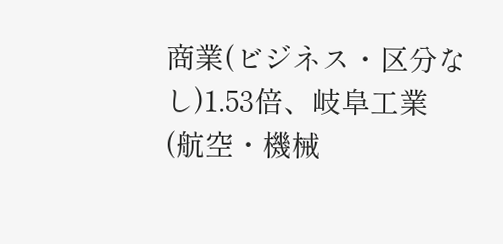商業(ビジネス・区分なし)1.53倍、岐阜工業(航空・機械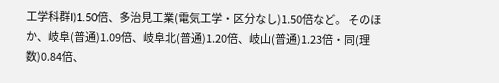工学科群I)1.50倍、多治見工業(電気工学・区分なし)1.50倍など。 そのほか、岐阜(普通)1.09倍、岐阜北(普通)1.20倍、岐山(普通)1.23倍・同(理数)0.84倍、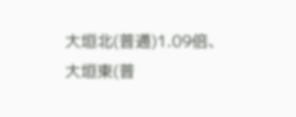大垣北(普通)1.09倍、大垣東(普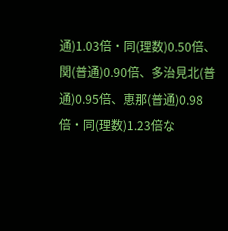通)1.03倍・同(理数)0.50倍、関(普通)0.90倍、多治見北(普通)0.95倍、恵那(普通)0.98倍・同(理数)1.23倍な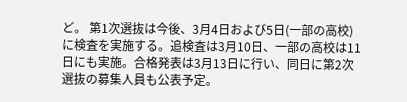ど。 第1次選抜は今後、3月4日および5日(一部の高校)に検査を実施する。追検査は3月10日、一部の高校は11日にも実施。合格発表は3月13日に行い、同日に第2次選抜の募集人員も公表予定。